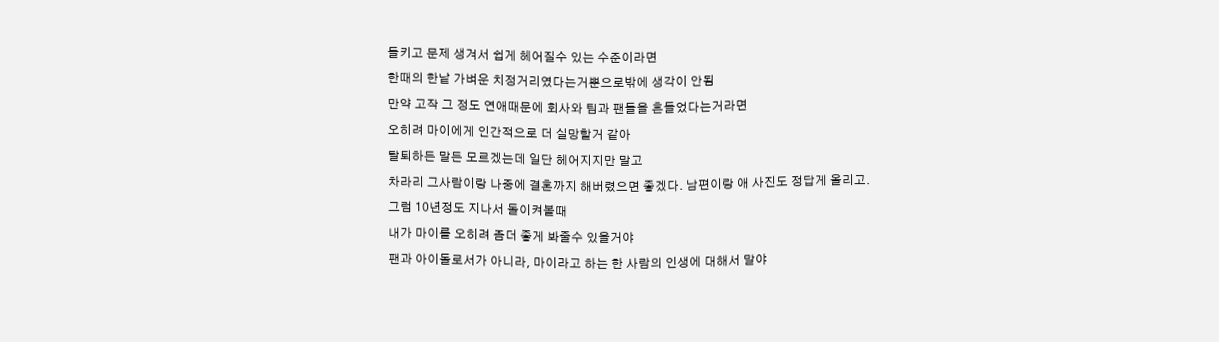들키고 문제 생겨서 쉽게 헤어질수 있는 수준이라면
한때의 한낱 가벼운 치정거리였다는거뿐으로밖에 생각이 안됨
만약 고작 그 정도 연애때문에 회사와 팀과 팬들을 흔들었다는거라면
오히려 마이에게 인간적으로 더 실망할거 같아
탈퇴하든 말든 모르겠는데 일단 헤어지지만 말고
차라리 그사람이랑 나중에 결혼까지 해버렸으면 좋겠다. 남편이랑 애 사진도 정답게 올리고.
그럼 10년정도 지나서 돌이켜볼때
내가 마이를 오히려 좀더 좋게 봐줄수 있을거야
팬과 아이돌로서가 아니라, 마이라고 하는 한 사람의 인생에 대해서 말야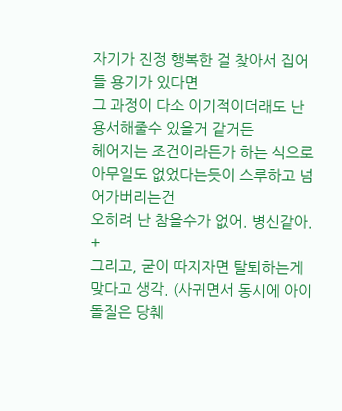자기가 진정 행복한 걸 찾아서 집어들 용기가 있다면
그 과정이 다소 이기적이더래도 난 용서해줄수 있을거 같거든
헤어지는 조건이라든가 하는 식으로 아무일도 없었다는듯이 스루하고 넘어가버리는건
오히려 난 참을수가 없어. 병신같아.
+
그리고, 굳이 따지자면 탈퇴하는게 맞다고 생각. (사귀면서 동시에 아이돌질은 당췌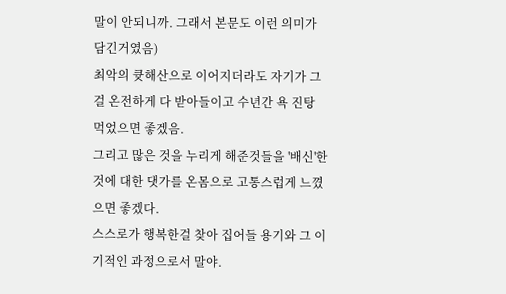말이 안되니까. 그래서 본문도 이런 의미가 담긴거였음)
최악의 큣해산으로 이어지더라도 자기가 그걸 온전하게 다 받아들이고 수년간 욕 진탕 먹었으면 좋겠음.
그리고 많은 것을 누리게 해준것들을 '배신'한것에 대한 댓가를 온몸으로 고통스럽게 느꼈으면 좋겠다.
스스로가 행복한걸 찾아 집어들 용기와 그 이기적인 과정으로서 말야.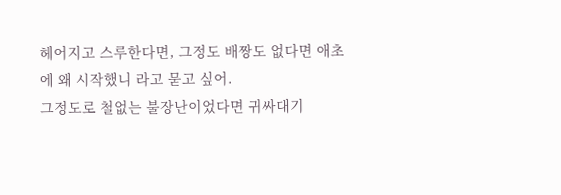헤어지고 스루한다면, 그정도 배짱도 없다면 애초에 왜 시작했니 라고 묻고 싶어.
그정도로 철없는 불장난이었다면 귀싸대기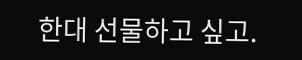한대 선물하고 싶고.